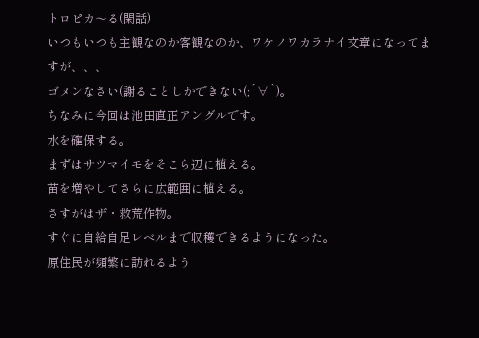トロピカ〜る(閑話)
いつもいつも主観なのか客観なのか、ワケノワカラナイ文章になってますが、、、
ゴメンなさい(謝ることしかできない(;´∀`)。
ちなみに今回は池田直正アングルです。
水を確保する。
まずはサツマイモをそこら辺に植える。
苗を増やしてさらに広範囲に植える。
さすがはザ・救荒作物。
すぐに自給自足レベルまで収穫できるようになった。
原住民が頻繁に訪れるよう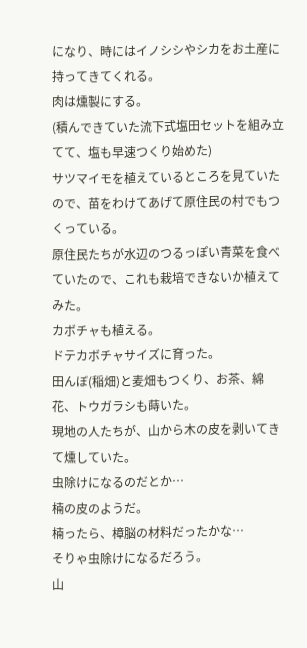になり、時にはイノシシやシカをお土産に持ってきてくれる。
肉は燻製にする。
(積んできていた流下式塩田セットを組み立てて、塩も早速つくり始めた)
サツマイモを植えているところを見ていたので、苗をわけてあげて原住民の村でもつくっている。
原住民たちが水辺のつるっぽい青菜を食べていたので、これも栽培できないか植えてみた。
カボチャも植える。
ドテカボチャサイズに育った。
田んぼ(稲畑)と麦畑もつくり、お茶、綿花、トウガラシも蒔いた。
現地の人たちが、山から木の皮を剥いてきて燻していた。
虫除けになるのだとか…
楠の皮のようだ。
楠ったら、樟脳の材料だったかな…
そりゃ虫除けになるだろう。
山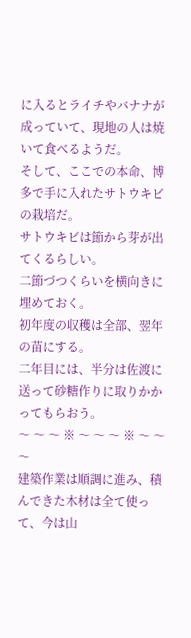に入るとライチやバナナが成っていて、現地の人は焼いて食べるようだ。
そして、ここでの本命、博多で手に入れたサトウキビの栽培だ。
サトウキビは節から芽が出てくるらしい。
二節づつくらいを横向きに埋めておく。
初年度の収穫は全部、翌年の苗にする。
二年目には、半分は佐渡に送って砂糖作りに取りかかってもらおう。
〜 〜 〜 ※ 〜 〜 〜 ※ 〜 〜 〜
建築作業は順調に進み、積んできた木材は全て使って、今は山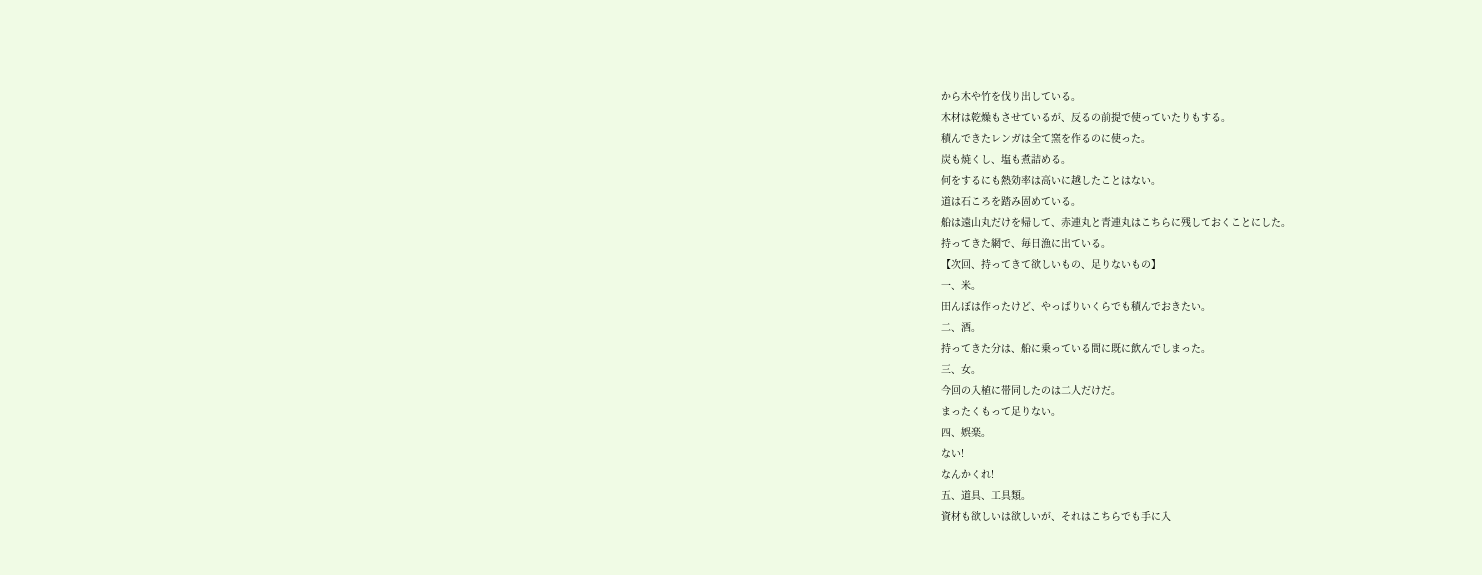から木や竹を伐り出している。
木材は乾燥もさせているが、反るの前提で使っていたりもする。
積んできたレンガは全て窯を作るのに使った。
炭も焼くし、塩も煮詰める。
何をするにも熱効率は高いに越したことはない。
道は石ころを踏み固めている。
船は遠山丸だけを帰して、赤連丸と青連丸はこちらに残しておくことにした。
持ってきた網で、毎日漁に出ている。
【次回、持ってきて欲しいもの、足りないもの】
一、米。
田んぼは作ったけど、やっぱりいくらでも積んでおきたい。
二、酒。
持ってきた分は、船に乗っている間に既に飲んでしまった。
三、女。
今回の入植に帯同したのは二人だけだ。
まったくもって足りない。
四、娯楽。
ない!
なんかくれ!
五、道具、工具類。
資材も欲しいは欲しいが、それはこちらでも手に入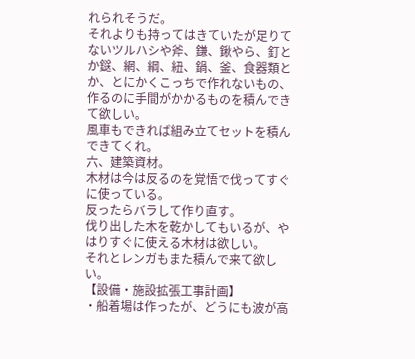れられそうだ。
それよりも持ってはきていたが足りてないツルハシや斧、鎌、鍬やら、釘とか鎹、網、綱、紐、鍋、釜、食器類とか、とにかくこっちで作れないもの、作るのに手間がかかるものを積んできて欲しい。
風車もできれば組み立てセットを積んできてくれ。
六、建築資材。
木材は今は反るのを覚悟で伐ってすぐに使っている。
反ったらバラして作り直す。
伐り出した木を乾かしてもいるが、やはりすぐに使える木材は欲しい。
それとレンガもまた積んで来て欲しい。
【設備・施設拡張工事計画】
・船着場は作ったが、どうにも波が高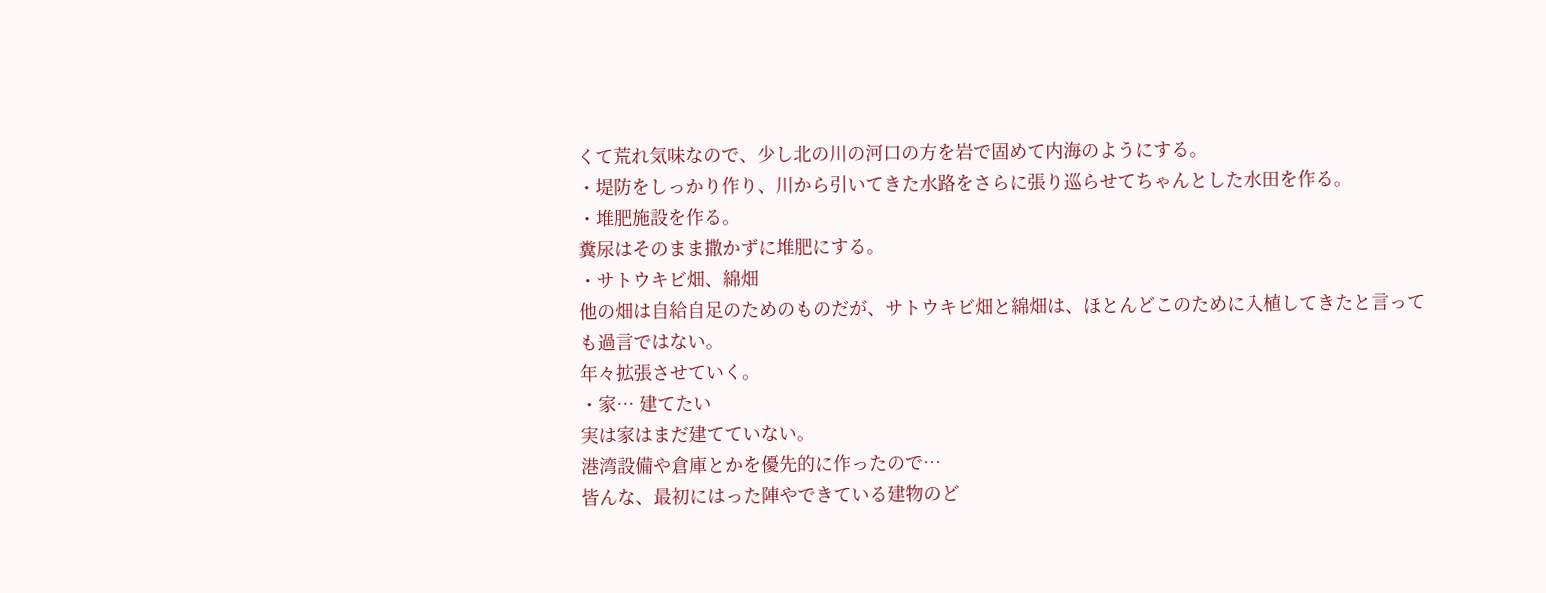くて荒れ気味なので、少し北の川の河口の方を岩で固めて内海のようにする。
・堤防をしっかり作り、川から引いてきた水路をさらに張り巡らせてちゃんとした水田を作る。
・堆肥施設を作る。
糞尿はそのまま撒かずに堆肥にする。
・サトウキビ畑、綿畑
他の畑は自給自足のためのものだが、サトウキビ畑と綿畑は、ほとんどこのために入植してきたと言っても過言ではない。
年々拡張させていく。
・家… 建てたい
実は家はまだ建てていない。
港湾設備や倉庫とかを優先的に作ったので…
皆んな、最初にはった陣やできている建物のど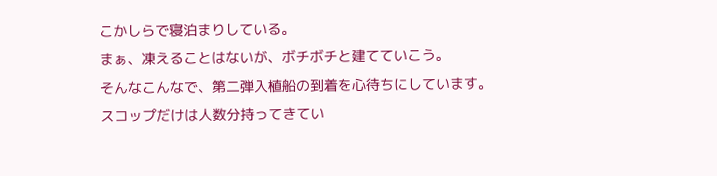こかしらで寝泊まりしている。
まぁ、凍えることはないが、ボチボチと建てていこう。
そんなこんなで、第二弾入植船の到着を心待ちにしています。
スコップだけは人数分持ってきてい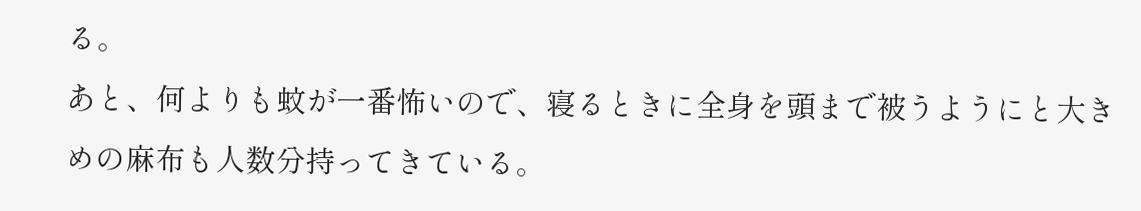る。
あと、何よりも蚊が一番怖いので、寝るときに全身を頭まで被うようにと大きめの麻布も人数分持ってきている。